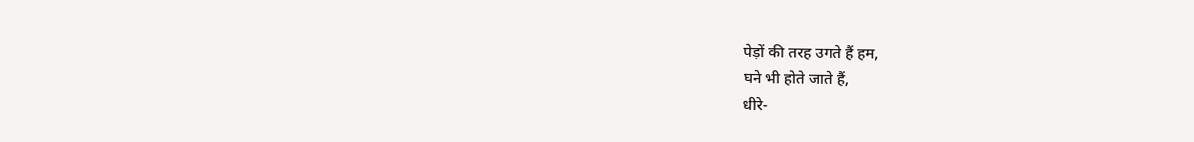पेड़ों की तरह उगते हैं हम,
घने भी होते जाते हैं,
धीरे-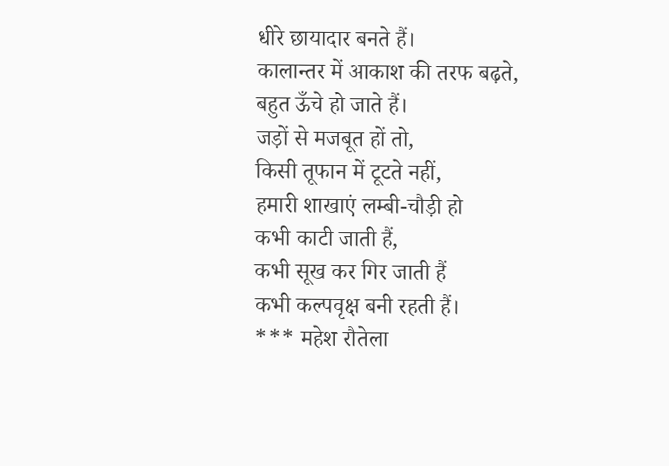धीरे छायादार बनते हैं।
कालान्तर में आकाश की तरफ बढ़ते,
बहुत ऊँचे हो जाते हैं।
जड़ों से मजबूत हों तो,
किसी तूफान में टूटते नहीं,
हमारी शाखाएं लम्बी-चौड़ी हो
कभी काटी जाती हैं,
कभी सूख कर गिर जाती हैं
कभी कल्पवृक्ष बनी रहती हैं।
*** महेश रौतेला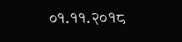०१.११.२०१८